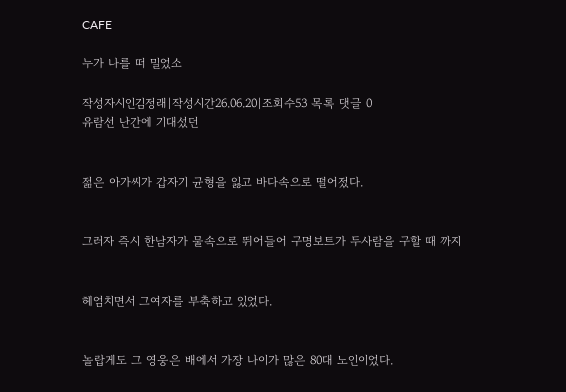CAFE

누가 나를 떠 밀었소

작성자시인김정래|작성시간26.06.20|조회수53 목록 댓글 0
유람선 난간에 기대섰던


젊은 아가씨가 갑자기 균형을 잃고 바다속으로 떨어젔다.


그러자 즉시 한남자가 물속으로 뛰어들어 구명보트가 두사람을 구할 때 까지


헤엄치면서 그여자를 부축하고 있었다.


놀랍게도 그 영웅은 배에서 가장 나이가 많은 80대 노인이었다.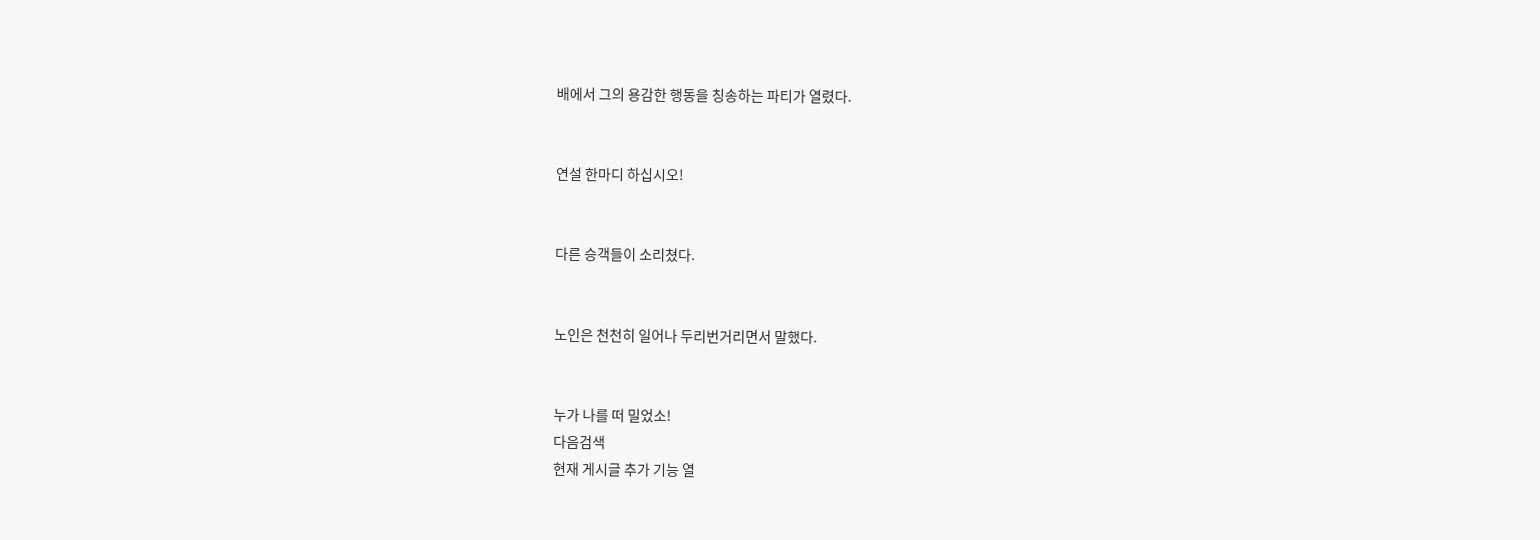배에서 그의 용감한 행동을 칭송하는 파티가 열렸다.


연설 한마디 하십시오!


다른 승객들이 소리쳤다.


노인은 천천히 일어나 두리번거리면서 말했다.


누가 나를 떠 밀었소!
다음검색
현재 게시글 추가 기능 열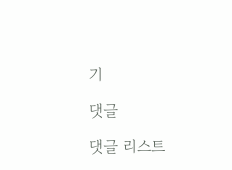기

댓글

댓글 리스트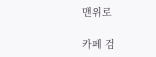맨위로

카페 검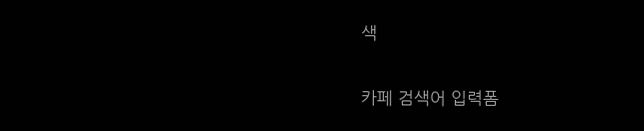색

카페 검색어 입력폼